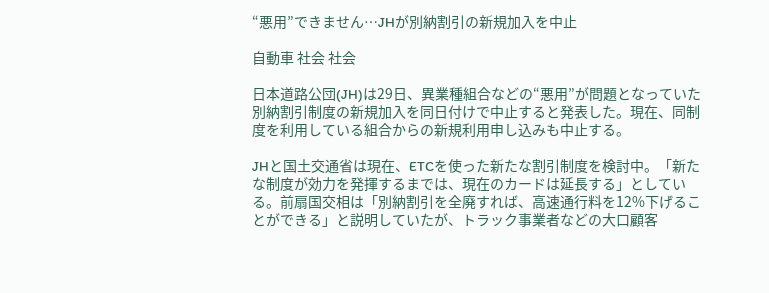“悪用”できません…JHが別納割引の新規加入を中止

自動車 社会 社会

日本道路公団(JH)は29日、異業種組合などの“悪用”が問題となっていた別納割引制度の新規加入を同日付けで中止すると発表した。現在、同制度を利用している組合からの新規利用申し込みも中止する。

JHと国土交通省は現在、ETCを使った新たな割引制度を検討中。「新たな制度が効力を発揮するまでは、現在のカードは延長する」としている。前扇国交相は「別納割引を全廃すれば、高速通行料を12%下げることができる」と説明していたが、トラック事業者などの大口顧客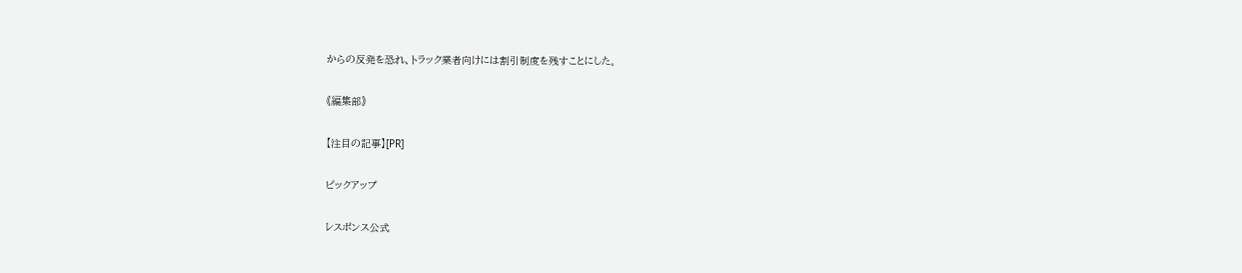からの反発を恐れ、トラック業者向けには割引制度を残すことにした。

《編集部》

【注目の記事】[PR]

ピックアップ

レスポンス公式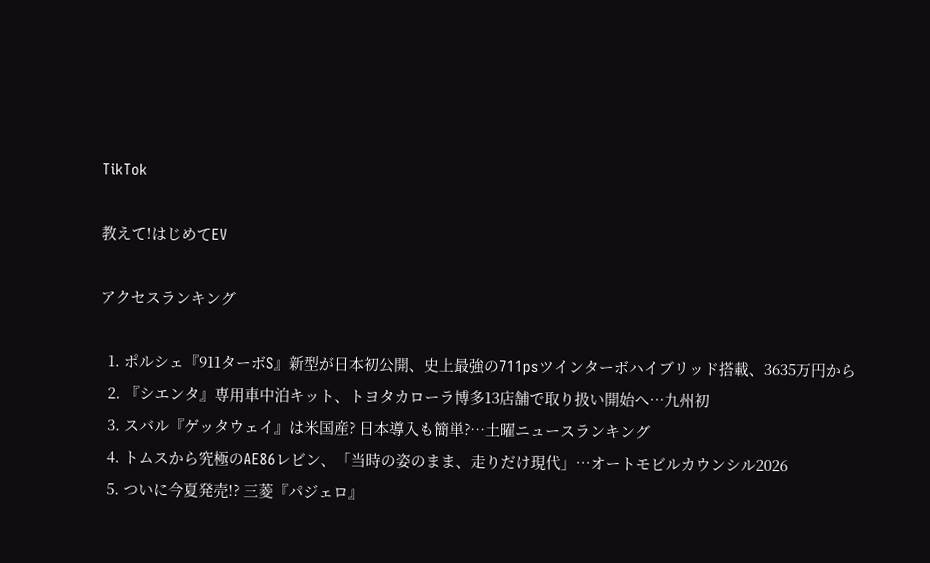TikTok

教えて!はじめてEV

アクセスランキング

  1. ポルシェ『911ターボS』新型が日本初公開、史上最強の711psツインターボハイブリッド搭載、3635万円から
  2. 『シエンタ』専用車中泊キット、トヨタカローラ博多13店舗で取り扱い開始へ…九州初
  3. スバル『ゲッタウェイ』は米国産? 日本導入も簡単?…土曜ニュースランキング
  4. トムスから究極のAE86レビン、「当時の姿のまま、走りだけ現代」…オートモビルカウンシル2026
  5. ついに今夏発売!? 三菱『パジェロ』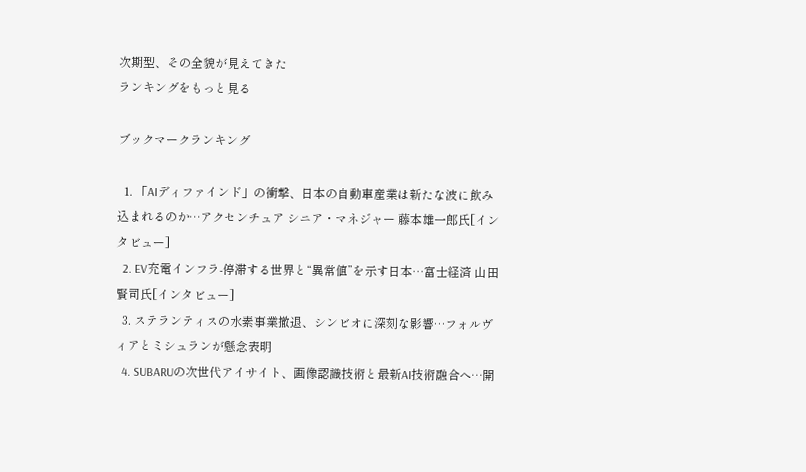次期型、その全貌が見えてきた
ランキングをもっと見る

ブックマークランキング

  1. 「AIディファインド」の衝撃、日本の自動車産業は新たな波に飲み込まれるのか…アクセンチュア シニア・マネジャー 藤本雄一郎氏[インタビュー]
  2. EV充電インフラ-停滞する世界と“異常値”を示す日本…富士経済 山田賢司氏[インタビュー]
  3. ステランティスの水素事業撤退、シンビオに深刻な影響…フォルヴィアとミシュランが懸念表明
  4. SUBARUの次世代アイサイト、画像認識技術と最新AI技術融合へ…開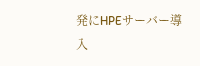発にHPEサーバー導入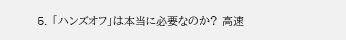5. 「ハンズオフ」は本当に必要なのか? 高速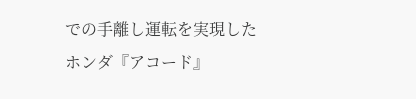での手離し運転を実現したホンダ『アコード』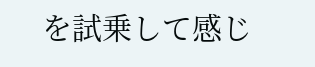を試乗して感じ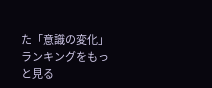た「意識の変化」
ランキングをもっと見る